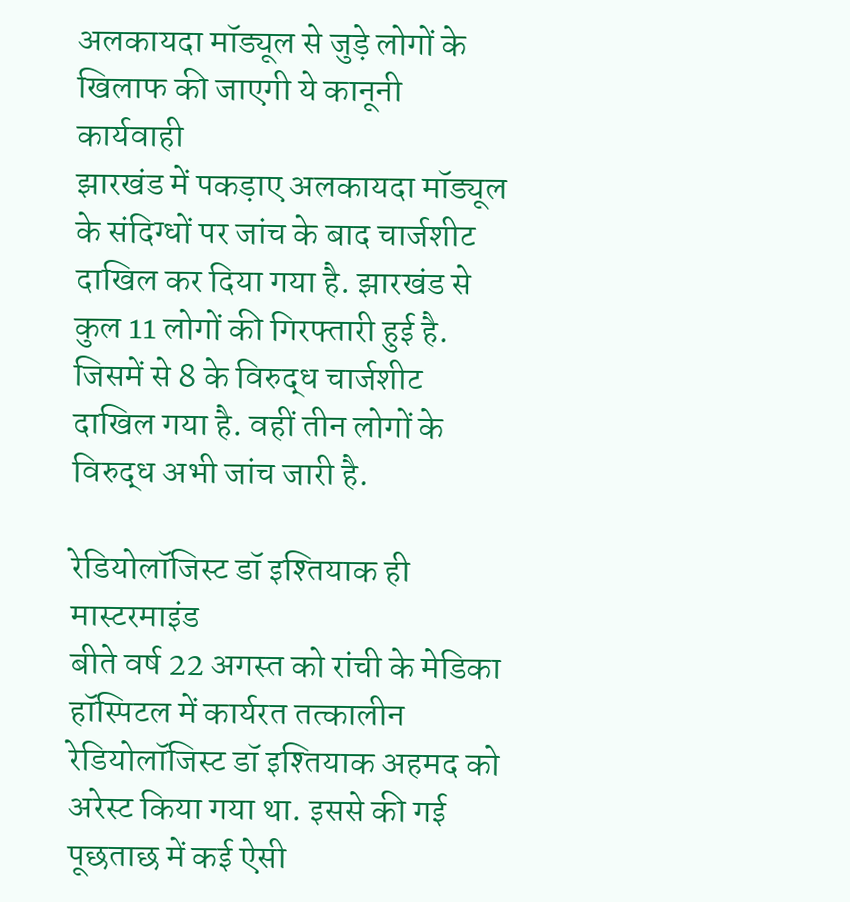अलकायदा मॉड्यूल से जुड़े लोगों के खिलाफ की जाएगी ये कानूनी कार्यवाही
झारखंड में पकड़ाए अलकायदा मॉड्यूल के संदिग्धों पर जांच के बाद चार्जशीट दाखिल कर दिया गया है. झारखंड से कुल 11 लोगों की गिरफ्तारी हुई है. जिसमें से 8 के विरुद्ध चार्जशीट दाखिल गया है. वहीं तीन लोगों के विरुद्ध अभी जांच जारी है.

रेडियोलॉजिस्ट डॉ इश्तियाक ही मास्टरमाइंड
बीते वर्ष 22 अगस्त को रांची के मेडिका हॉस्पिटल में कार्यरत तत्कालीन रेडियोलॉजिस्ट डॉ इश्तियाक अहमद को अरेस्ट किया गया था. इससे की गई पूछताछ में कई ऐसी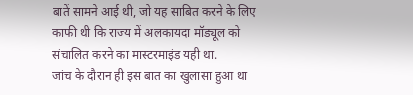बातें सामने आई थी, जो यह साबित करने के लिए काफी थी कि राज्य में अलकायदा मॉड्यूल को संचालित करने का मास्टरमाइंड यही था.
जांच के दौरान ही इस बात का खुलासा हुआ था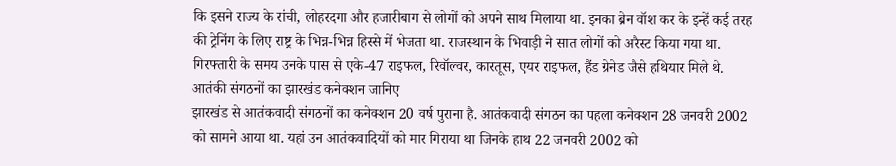कि इसने राज्य के रांची, लोहरदगा और हजारीबाग से लोगों को अपने साथ मिलाया था. इनका ब्रेन वॉश कर के इन्हें कई तरह की ट्रेनिंग के लिए राष्ट्र के भिन्न-भिन्न हिस्से में भेजता था. राजस्थान के भिवाड़ी ने सात लोगों को अरैस्ट किया गया था. गिरफ्तारी के समय उनके पास से एके-47 राइफल, रिवॉल्वर, कारतूस, एयर राइफल, हैंड ग्रेनेड जैसे हथियार मिले थे.
आतंकी संगठनों का झारखंड कनेक्शन जानिए
झारखंड से आतंकवादी संगठनों का कनेक्शन 20 वर्ष पुराना है. आतंकवादी संगठन का पहला कनेक्शन 28 जनवरी 2002 को सामने आया था. यहां उन आतंकवादियों को मार गिराया था जिनके हाथ 22 जनवरी 2002 को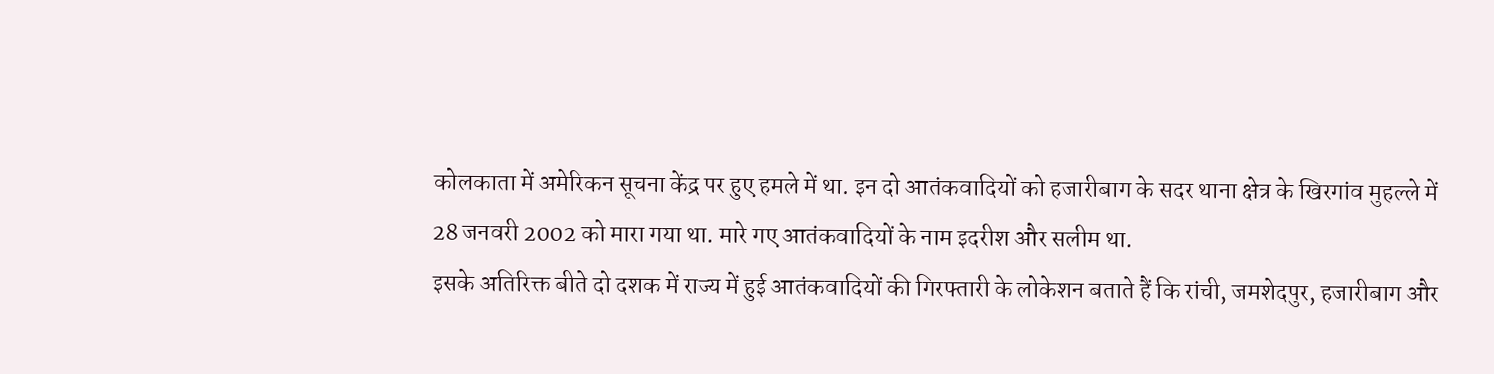कोलकाता में अमेरिकन सूचना केंद्र पर हुए हमले में था. इन दो आतंकवादियों को हजारीबाग के सदर थाना क्षेत्र के खिरगांव मुहल्ले में 28 जनवरी 2002 को मारा गया था. मारे गए आतंकवादियों के नाम इदरीश और सलीम था.
इसके अतिरिक्त बीते दो दशक में राज्य में हुई आतंकवादियों की गिरफ्तारी के लोकेशन बताते हैं कि रांची, जमशेदपुर, हजारीबाग और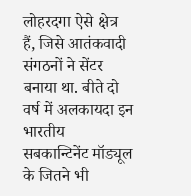लोहरदगा ऐसे क्षेत्र हैं, जिसे आतंकवादी संगठनों ने सेंटर बनाया था. बीते दो वर्ष में अलकायदा इन भारतीय सबकान्टिनेंट मॉड्यूल के जितने भी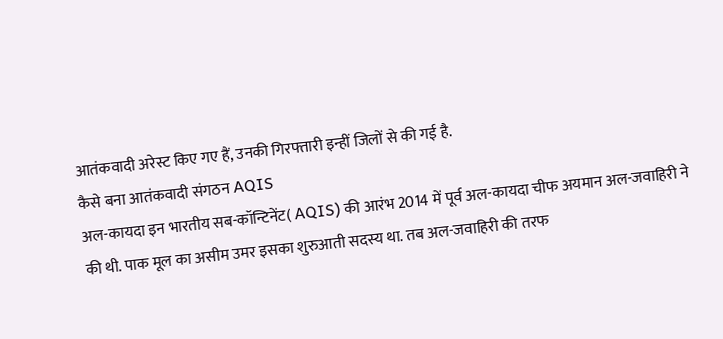आतंकवादी अरेस्ट किए गए हैं, उनकी गिरफ्तारी इन्हीं जिलों से की गई है.
कैसे बना आतंकवादी संगठन AQIS
अल-कायदा इन भारतीय सब-कॉन्टिनेंट( AQIS) की आरंभ 2014 में पूर्व अल-कायदा चीफ अयमान अल-जवाहिरी ने की थी. पाक मूल का असीम उमर इसका शुरुआती सदस्य था. तब अल-जवाहिरी की तरफ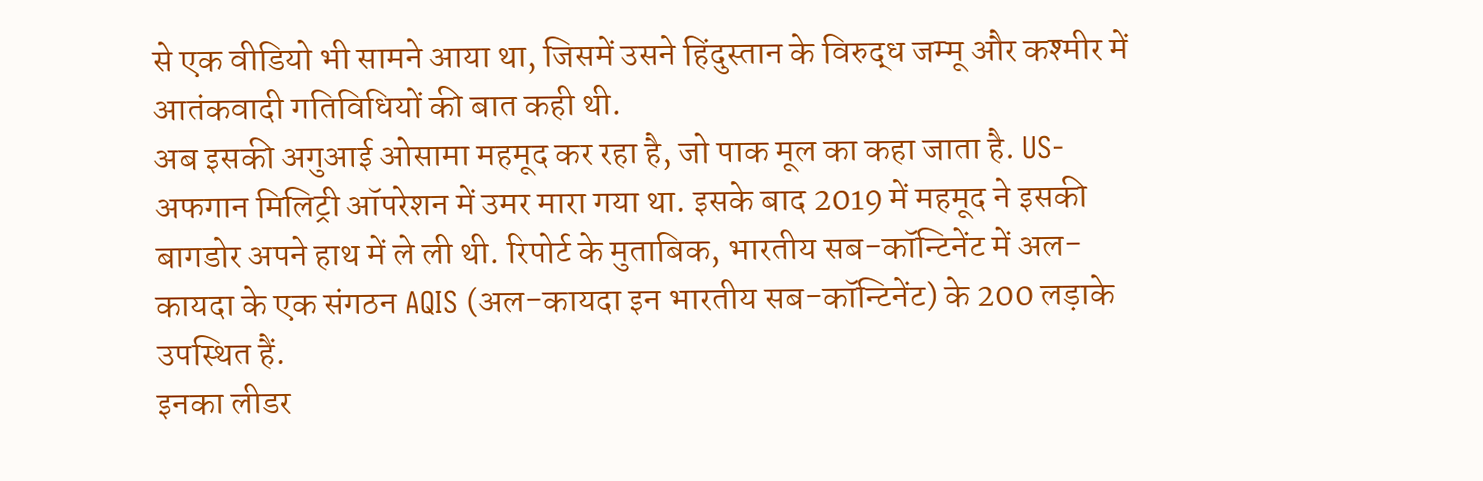से एक वीडियो भी सामने आया था, जिसमें उसने हिंदुस्तान के विरुद्ध जम्मू और कश्मीर में आतंकवादी गतिविधियों की बात कही थी.
अब इसकी अगुआई ओसामा महमूद कर रहा है, जो पाक मूल का कहा जाता है. US-अफगान मिलिट्री ऑपरेशन में उमर मारा गया था. इसके बाद 2019 में महमूद ने इसकी बागडोर अपने हाथ में ले ली थी. रिपोर्ट के मुताबिक, भारतीय सब-कॉन्टिनेंट में अल-कायदा के एक संगठन AQIS (अल-कायदा इन भारतीय सब-कॉन्टिनेंट) के 200 लड़ाके उपस्थित हैं.
इनका लीडर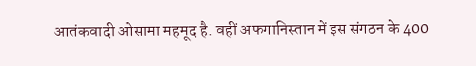आतंकवादी ओसामा महमूद है. वहीं अफगानिस्तान में इस संगठन के 400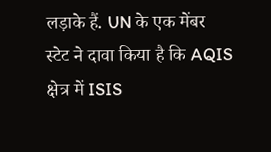लड़ाके हैं. UN के एक मेंबर स्टेट ने दावा किया है कि AQIS क्षेत्र में ISIS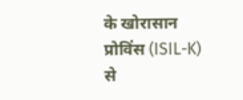के खोरासान प्रोविंस (ISIL-K) से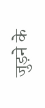जुड़ने के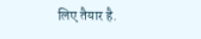लिए तैयार है.